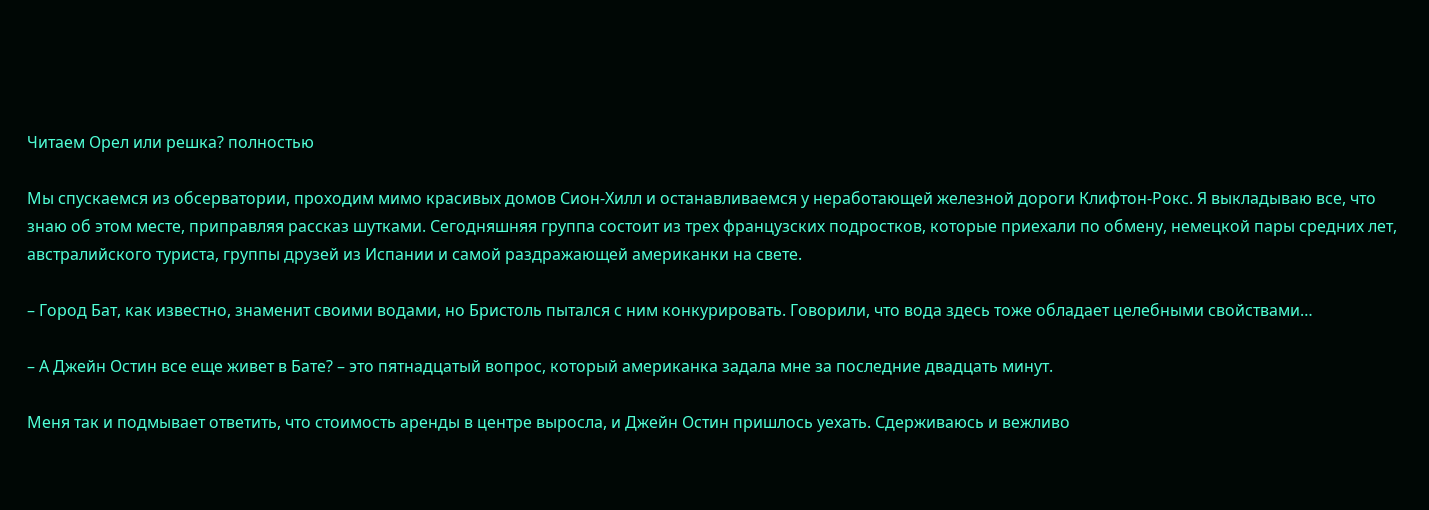Читаем Орел или решка? полностью

Мы спускаемся из обсерватории, проходим мимо красивых домов Сион-Хилл и останавливаемся у неработающей железной дороги Клифтон-Рокс. Я выкладываю все, что знаю об этом месте, приправляя рассказ шутками. Сегодняшняя группа состоит из трех французских подростков, которые приехали по обмену, немецкой пары средних лет, австралийского туриста, группы друзей из Испании и самой раздражающей американки на свете.

– Город Бат, как известно, знаменит своими водами, но Бристоль пытался с ним конкурировать. Говорили, что вода здесь тоже обладает целебными свойствами…

– А Джейн Остин все еще живет в Бате? – это пятнадцатый вопрос, который американка задала мне за последние двадцать минут.

Меня так и подмывает ответить, что стоимость аренды в центре выросла, и Джейн Остин пришлось уехать. Сдерживаюсь и вежливо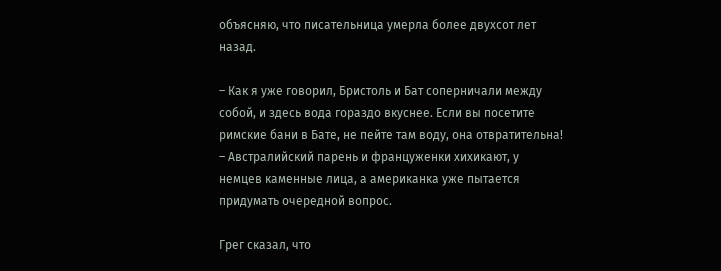объясняю, что писательница умерла более двухсот лет назад.

– Как я уже говорил, Бристоль и Бат соперничали между собой, и здесь вода гораздо вкуснее. Если вы посетите римские бани в Бате, не пейте там воду, она отвратительна! – Австралийский парень и француженки хихикают, у немцев каменные лица, а американка уже пытается придумать очередной вопрос.

Грег сказал, что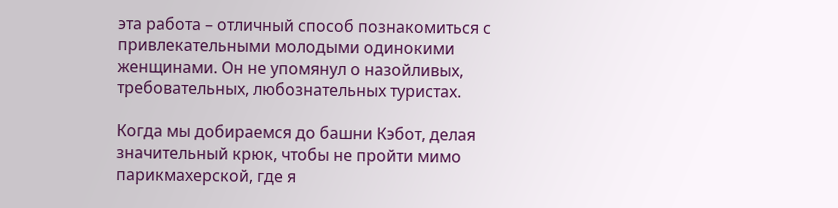эта работа – отличный способ познакомиться с привлекательными молодыми одинокими женщинами. Он не упомянул о назойливых, требовательных, любознательных туристах.

Когда мы добираемся до башни Кэбот, делая значительный крюк, чтобы не пройти мимо парикмахерской, где я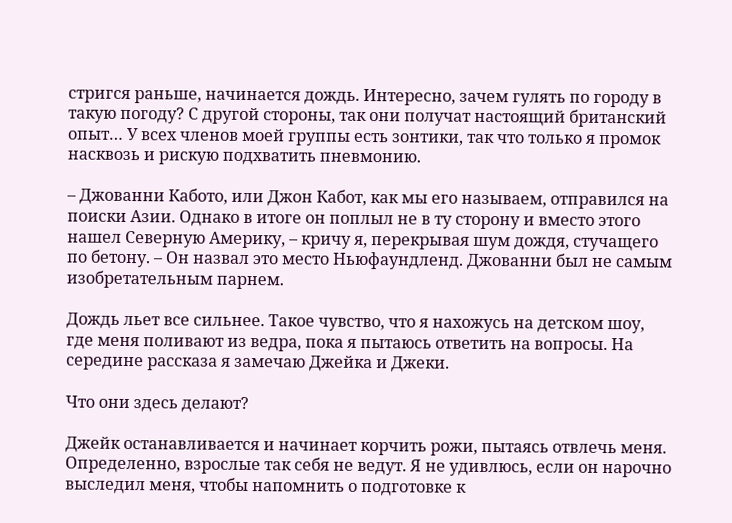стригся раньше, начинается дождь. Интересно, зачем гулять по городу в такую погоду? С другой стороны, так они получат настоящий британский опыт… У всех членов моей группы есть зонтики, так что только я промок насквозь и рискую подхватить пневмонию.

– Джованни Кабото, или Джон Кабот, как мы его называем, отправился на поиски Азии. Однако в итоге он поплыл не в ту сторону и вместо этого нашел Северную Америку, – кричу я, перекрывая шум дождя, стучащего по бетону. – Он назвал это место Ньюфаундленд. Джованни был не самым изобретательным парнем.

Дождь льет все сильнее. Такое чувство, что я нахожусь на детском шоу, где меня поливают из ведра, пока я пытаюсь ответить на вопросы. На середине рассказа я замечаю Джейка и Джеки.

Что они здесь делают?

Джейк останавливается и начинает корчить рожи, пытаясь отвлечь меня. Определенно, взрослые так себя не ведут. Я не удивлюсь, если он нарочно выследил меня, чтобы напомнить о подготовке к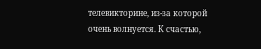телевикторине, из-за которой очень волнуется. К счастью,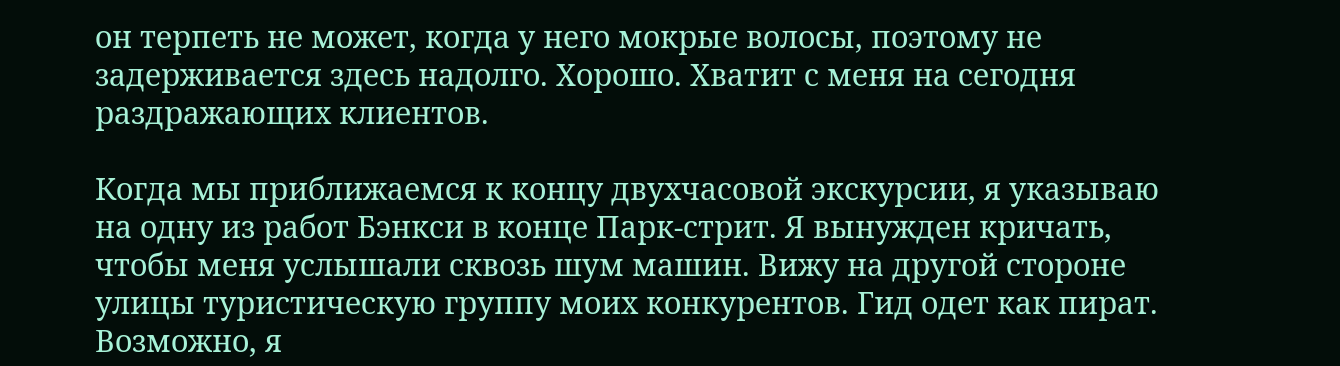он терпеть не может, когда у него мокрые волосы, поэтому не задерживается здесь надолго. Хорошо. Хватит с меня на сегодня раздражающих клиентов.

Когда мы приближаемся к концу двухчасовой экскурсии, я указываю на одну из работ Бэнкси в конце Парк-стрит. Я вынужден кричать, чтобы меня услышали сквозь шум машин. Вижу на другой стороне улицы туристическую группу моих конкурентов. Гид одет как пират. Возможно, я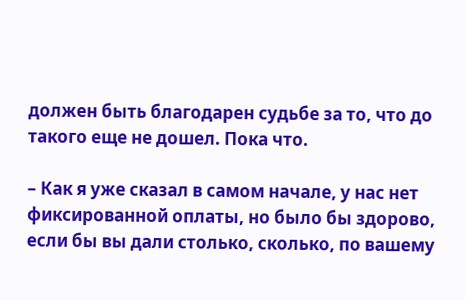должен быть благодарен судьбе за то, что до такого еще не дошел. Пока что.

– Как я уже сказал в самом начале, у нас нет фиксированной оплаты, но было бы здорово, если бы вы дали столько, сколько, по вашему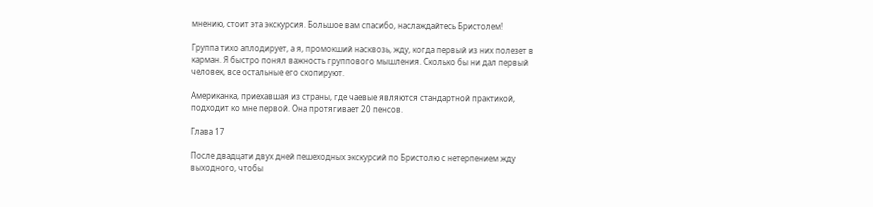мнению, стоит эта экскурсия. Большое вам спасибо, наслаждайтесь Бристолем!

Группа тихо аплодирует, а я, промокший насквозь, жду, когда первый из них полезет в карман. Я быстро понял важность группового мышления. Сколько бы ни дал первый человек, все остальные его скопируют.

Американка, приехавшая из страны, где чаевые являются стандартной практикой, подходит ко мне первой. Она протягивает 20 пенсов.

Глава 17

После двадцати двух дней пешеходных экскурсий по Бристолю с нетерпением жду выходного, чтобы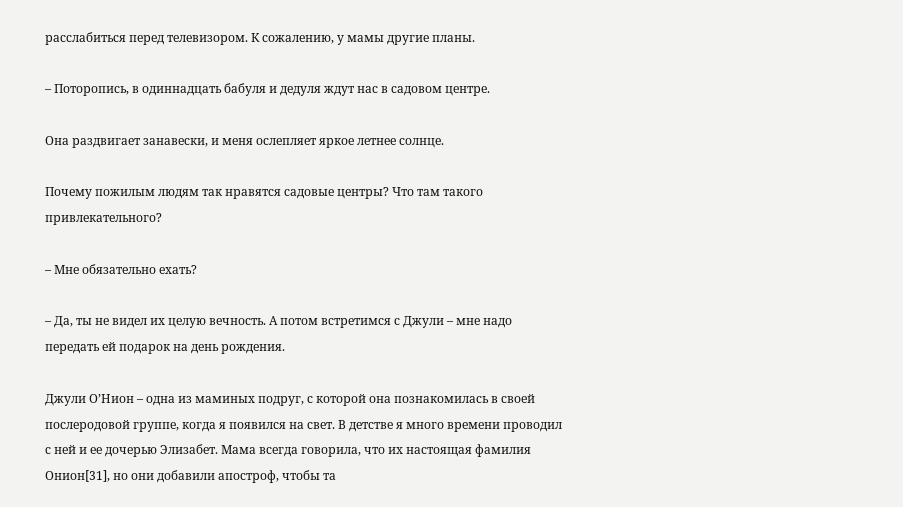расслабиться перед телевизором. К сожалению, у мамы другие планы.

– Поторопись, в одиннадцать бабуля и дедуля ждут нас в садовом центре.

Она раздвигает занавески, и меня ослепляет яркое летнее солнце.

Почему пожилым людям так нравятся садовые центры? Что там такого привлекательного?

– Мне обязательно ехать?

– Да, ты не видел их целую вечность. А потом встретимся с Джули – мне надо передать ей подарок на день рождения.

Джули О’Нион – одна из маминых подруг, с которой она познакомилась в своей послеродовой группе, когда я появился на свет. В детстве я много времени проводил с ней и ее дочерью Элизабет. Мама всегда говорила, что их настоящая фамилия Онион[31], но они добавили апостроф, чтобы та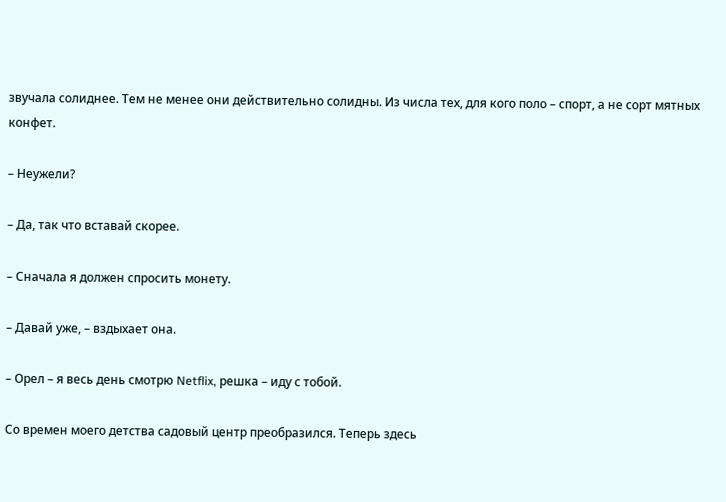звучала солиднее. Тем не менее они действительно солидны. Из числа тех, для кого поло – спорт, а не сорт мятных конфет.

– Неужели?

– Да, так что вставай скорее.

– Сначала я должен спросить монету.

– Давай уже, – вздыхает она.

– Орел – я весь день смотрю Netflix, решка – иду с тобой.

Со времен моего детства садовый центр преобразился. Теперь здесь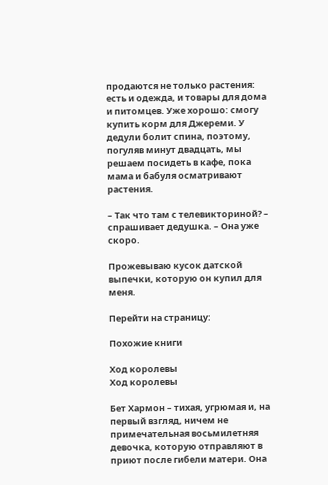продаются не только растения: есть и одежда, и товары для дома и питомцев. Уже хорошо: смогу купить корм для Джереми. У дедули болит спина, поэтому, погуляв минут двадцать, мы решаем посидеть в кафе, пока мама и бабуля осматривают растения.

– Так что там с телевикториной? – спрашивает дедушка. – Она уже скоро.

Прожевываю кусок датской выпечки, которую он купил для меня.

Перейти на страницу:

Похожие книги

Ход королевы
Ход королевы

Бет Хармон – тихая, угрюмая и, на первый взгляд, ничем не примечательная восьмилетняя девочка, которую отправляют в приют после гибели матери. Она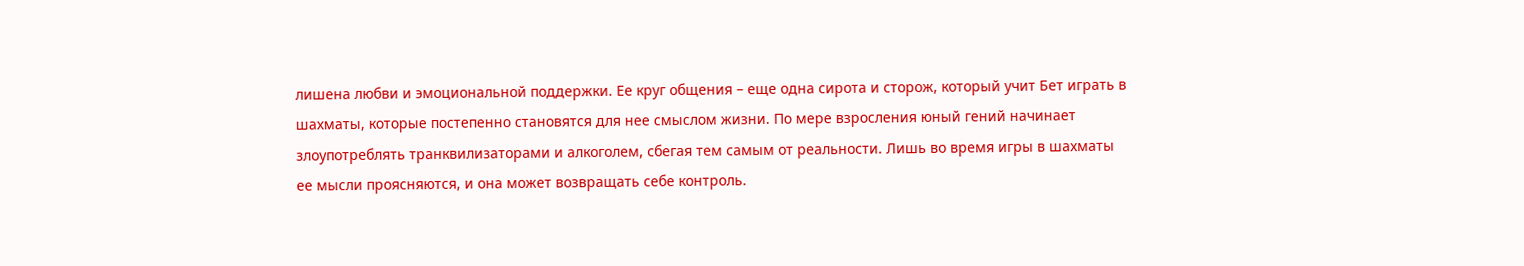лишена любви и эмоциональной поддержки. Ее круг общения – еще одна сирота и сторож, который учит Бет играть в шахматы, которые постепенно становятся для нее смыслом жизни. По мере взросления юный гений начинает злоупотреблять транквилизаторами и алкоголем, сбегая тем самым от реальности. Лишь во время игры в шахматы ее мысли проясняются, и она может возвращать себе контроль.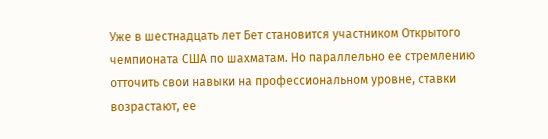Уже в шестнадцать лет Бет становится участником Открытого чемпионата США по шахматам. Но параллельно ее стремлению отточить свои навыки на профессиональном уровне, ставки возрастают, ее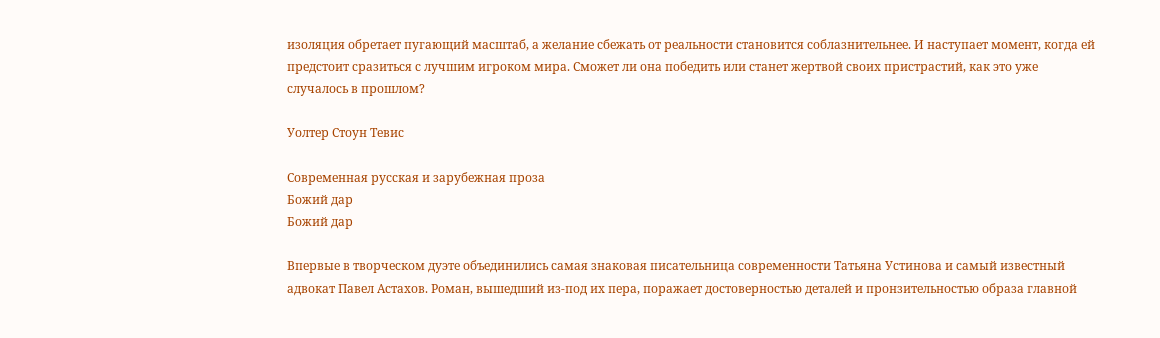изоляция обретает пугающий масштаб, а желание сбежать от реальности становится соблазнительнее. И наступает момент, когда ей предстоит сразиться с лучшим игроком мира. Сможет ли она победить или станет жертвой своих пристрастий, как это уже случалось в прошлом?

Уолтер Стоун Тевис

Современная русская и зарубежная проза
Божий дар
Божий дар

Впервые в творческом дуэте объединились самая знаковая писательница современности Татьяна Устинова и самый известный адвокат Павел Астахов. Роман, вышедший из-под их пера, поражает достоверностью деталей и пронзительностью образа главной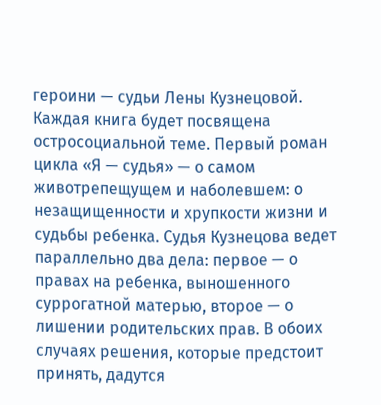героини — судьи Лены Кузнецовой. Каждая книга будет посвящена остросоциальной теме. Первый роман цикла «Я — судья» — о самом животрепещущем и наболевшем: о незащищенности и хрупкости жизни и судьбы ребенка. Судья Кузнецова ведет параллельно два дела: первое — о правах на ребенка, выношенного суррогатной матерью, второе — о лишении родительских прав. В обоих случаях решения, которые предстоит принять, дадутся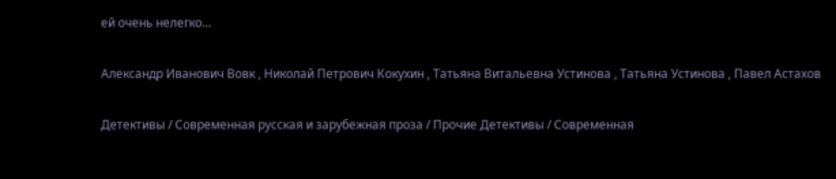ей очень нелегко…

Александр Иванович Вовк , Николай Петрович Кокухин , Татьяна Витальевна Устинова , Татьяна Устинова , Павел Астахов

Детективы / Современная русская и зарубежная проза / Прочие Детективы / Современная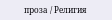проза / Религия